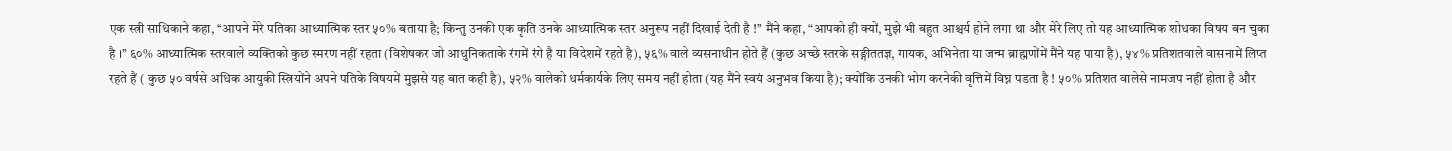एक स्त्री साधिकाने कहा, ‘‘आपने मेरे पतिका आध्यात्मिक स्तर ५०% बताया है; किन्तु उनकी एक कृति उनके आध्यात्मिक स्तर अनुरूप नहीं दिखाई देती है !’’ मैंने कहा, “आपको ही क्यों, मुझे भी बहुत आश्चर्य होने लगा था और मेरे लिए तो यह आध्यात्मिक शोधका विषय बन चुका है ।’’ ६०% आध्यात्मिक स्तरवाले व्यक्तिको कुछ स्मरण नहीं रहता (विशेषकर जो आधुनिकताके रंगमें रंगे है या विदेशमें रहते है), ५६% वाले व्यसनाधीन होते हैं (कुछ अच्छे स्तरके सङ्गीततज्ञ, गायक, अभिनेता या जन्म ब्राह्मणोंमें मैंने यह पाया है), ५४% प्रतिशतवाले वासनामें लिप्त रहते हैं ( कुछ ५० वर्षसे अधिक आयुकी स्त्रियोंने अपने पतिके विषयमें मुझसे यह बात कही है), ५२% वालेको धर्मकार्यके लिए समय नहीं होता (यह मैंने स्वयं अनुभव किया है); क्योंकि उनकी भोग करनेकी वृत्तिमें विघ्न पडता है ! ५०% प्रतिशत वालेसे नामजप नहीं होता है और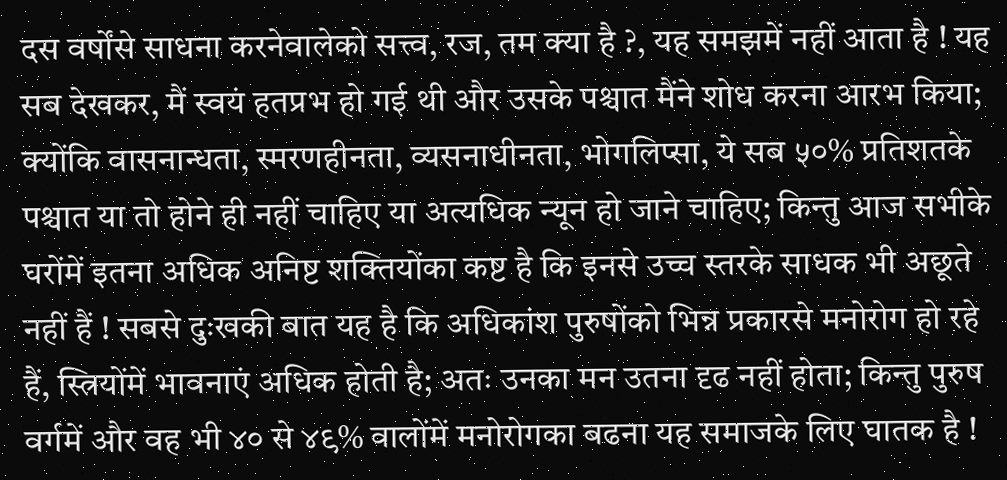दस वर्षोंसे साधना करनेवालेको सत्त्व, रज, तम क्या है ?, यह समझमें नहीं आता है ! यह सब देखकर, मैं स्वयं हतप्रभ हो गई थी और उसके पश्चात मैंने शोध करना आरभ किया; क्योंकि वासनान्धता, स्मरणहीनता, व्यसनाधीनता, भोगलिप्सा, ये सब ५०% प्रतिशतके पश्चात या तो होने ही नहीं चाहिए या अत्यधिक न्यून हो जाने चाहिए; किन्तु आज सभीके घरोंमें इतना अधिक अनिष्ट शक्तियोंका कष्ट है कि इनसे उच्च स्तरके साधक भी अछूते नहीं हैं ! सबसे दुःखकी बात यह है कि अधिकांश पुरुषोंको भिन्न प्रकारसे मनोरोग हो रहे हैं, स्त्रियोंमें भावनाएं अधिक होती है; अतः उनका मन उतना दृढ नहीं होता; किन्तु पुरुष वर्गमें और वह भी ४० से ४९% वालोंमें मनोरोगका बढना यह समाजके लिए घातक है !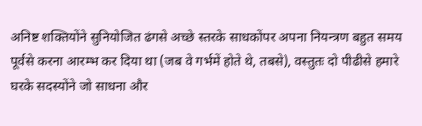अनिष्ट शक्तियोंने सुनियोजित ढंगसे अच्छे स्तरके साधकोंपर अपना नियन्त्रण बहुत समय पूर्वसे करना आरम्भ कर दिया था (जब वे गर्भमें होते थे, तबसे), वस्तुतः दो पीढीसे हमारे घरके सदस्योंने जो साधना और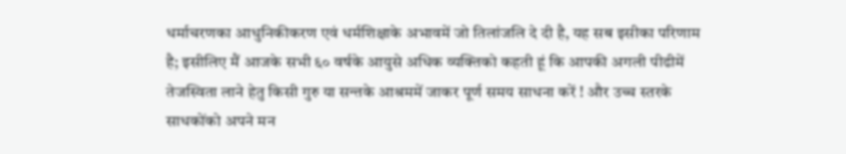धर्माचरणका आधुनिकीकरण एवं धर्मशिक्षाके अभावमें जो तिलांजलि दे दी है, यह सब इसीका परिणाम है; इसीलिए मैं आजके सभी ६० वर्षके आयुसे अधिक व्यक्तिको कहती हूं कि आपकी अगली पीढीमें तेजस्विता लाने हेतु किसी गुरु या सन्तके आश्रममें जाकर पूर्ण समय साधना करें ! और उच्च स्तरके साधकोंको अपने मन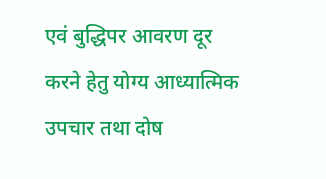एवं बुद्धिपर आवरण दूर करने हेतु योग्य आध्यात्मिक उपचार तथा दोष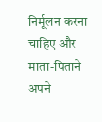निर्मूलन करना चाहिए और माता-पिताने अपने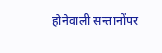होनेवाली सन्तानोंपर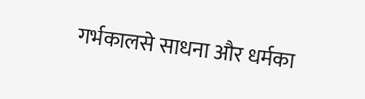गर्भकालसे साधना और धर्मका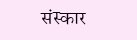संस्कार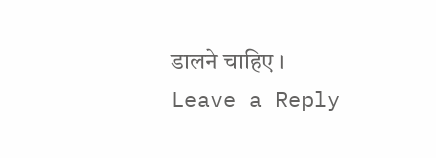डालने चाहिए ।
Leave a Reply